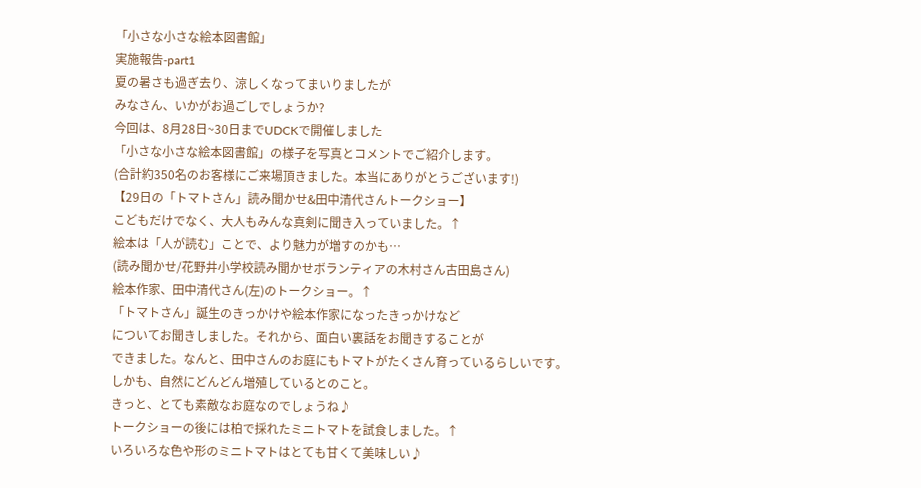「小さな小さな絵本図書館」
実施報告-part1
夏の暑さも過ぎ去り、涼しくなってまいりましたが
みなさん、いかがお過ごしでしょうか?
今回は、8月28日~30日までUDCKで開催しました
「小さな小さな絵本図書館」の様子を写真とコメントでご紹介します。
(合計約350名のお客様にご来場頂きました。本当にありがとうございます!)
【29日の「トマトさん」読み聞かせ&田中清代さんトークショー】
こどもだけでなく、大人もみんな真剣に聞き入っていました。↑
絵本は「人が読む」ことで、より魅力が増すのかも…
(読み聞かせ/花野井小学校読み聞かせボランティアの木村さん古田島さん)
絵本作家、田中清代さん(左)のトークショー。↑
「トマトさん」誕生のきっかけや絵本作家になったきっかけなど
についてお聞きしました。それから、面白い裏話をお聞きすることが
できました。なんと、田中さんのお庭にもトマトがたくさん育っているらしいです。
しかも、自然にどんどん増殖しているとのこと。
きっと、とても素敵なお庭なのでしょうね♪
トークショーの後には柏で採れたミニトマトを試食しました。↑
いろいろな色や形のミニトマトはとても甘くて美味しい♪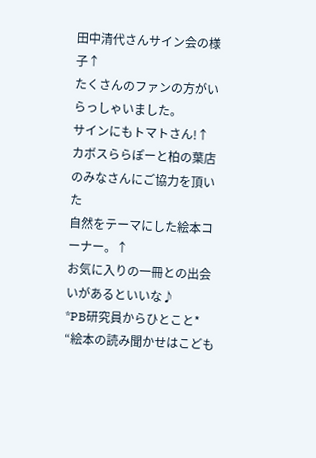田中清代さんサイン会の様子↑
たくさんのファンの方がいらっしゃいました。
サインにもトマトさん!↑
カボスららぽーと柏の葉店のみなさんにご協力を頂いた
自然をテーマにした絵本コーナー。↑
お気に入りの一冊との出会いがあるといいな♪
*PB研究員からひとこと*
“絵本の読み聞かせはこども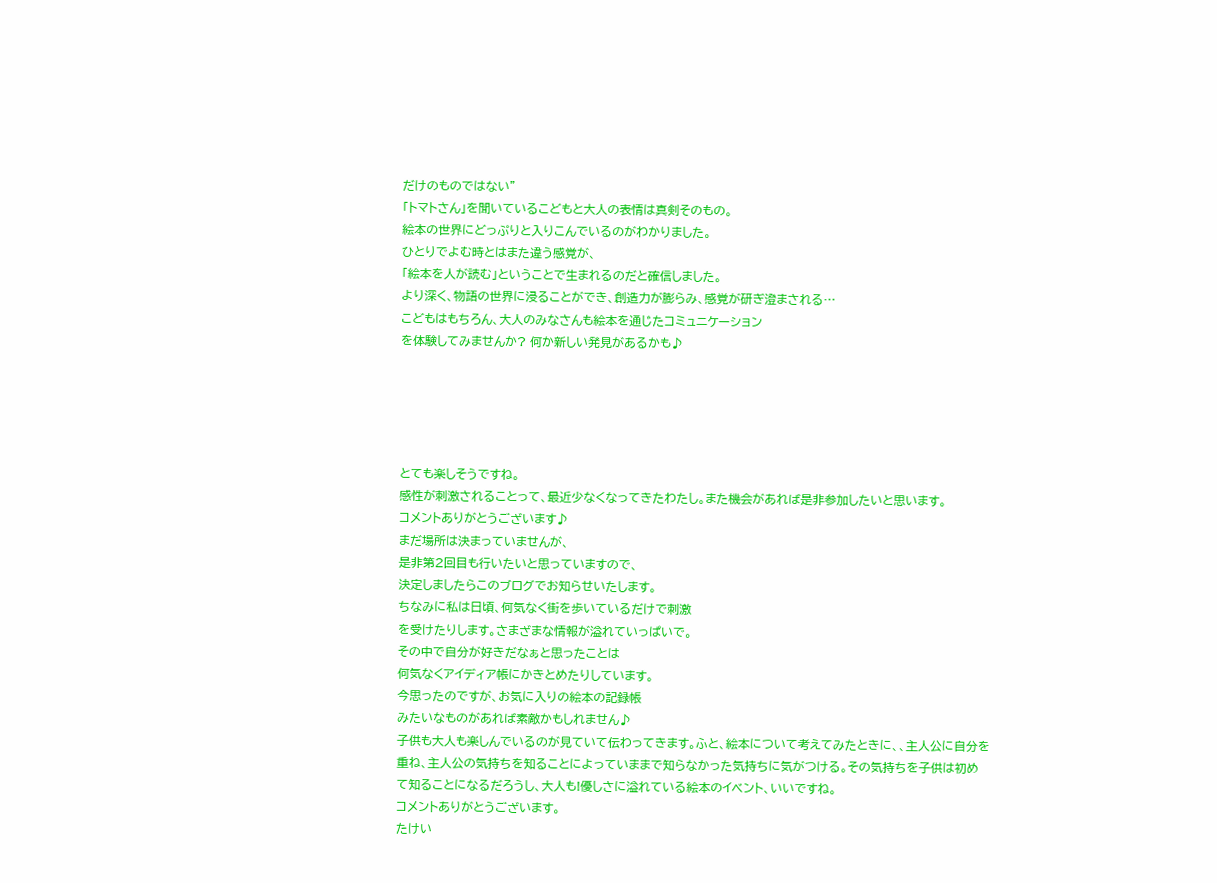だけのものではない”
「トマトさん」を聞いているこどもと大人の表情は真剣そのもの。
絵本の世界にどっぷりと入りこんでいるのがわかりました。
ひとりでよむ時とはまた違う感覚が、
「絵本を人が読む」ということで生まれるのだと確信しました。
より深く、物語の世界に浸ることができ、創造力が膨らみ、感覚が研ぎ澄まされる…
こどもはもちろん、大人のみなさんも絵本を通じたコミュニケーション
を体験してみませんか? 何か新しい発見があるかも♪





とても楽しそうですね。
感性が刺激されることって、最近少なくなってきたわたし。また機会があれば是非参加したいと思います。
コメントありがとうございます♪
まだ場所は決まっていませんが、
是非第2回目も行いたいと思っていますので、
決定しましたらこのブログでお知らせいたします。
ちなみに私は日頃、何気なく街を歩いているだけで刺激
を受けたりします。さまざまな情報が溢れていっぱいで。
その中で自分が好きだなぁと思ったことは
何気なくアイディア帳にかきとめたりしています。
今思ったのですが、お気に入りの絵本の記録帳
みたいなものがあれば素敵かもしれません♪
子供も大人も楽しんでいるのが見ていて伝わってきます。ふと、絵本について考えてみたときに、、主人公に自分を重ね、主人公の気持ちを知ることによっていままで知らなかった気持ちに気がつける。その気持ちを子供は初めて知ることになるだろうし、大人も!優しさに溢れている絵本のイベント、いいですね。
コメントありがとうございます。
たけい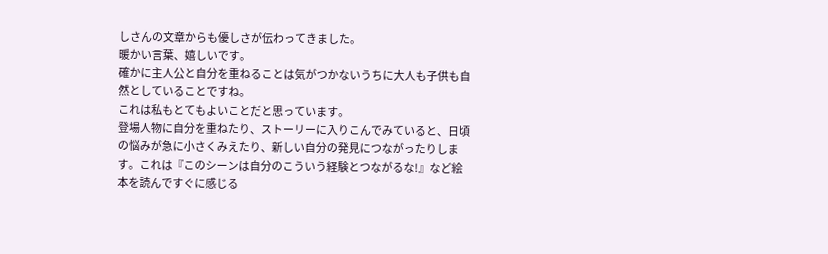しさんの文章からも優しさが伝わってきました。
暖かい言葉、嬉しいです。
確かに主人公と自分を重ねることは気がつかないうちに大人も子供も自然としていることですね。
これは私もとてもよいことだと思っています。
登場人物に自分を重ねたり、ストーリーに入りこんでみていると、日頃の悩みが急に小さくみえたり、新しい自分の発見につながったりします。これは『このシーンは自分のこういう経験とつながるな!』など絵本を読んですぐに感じる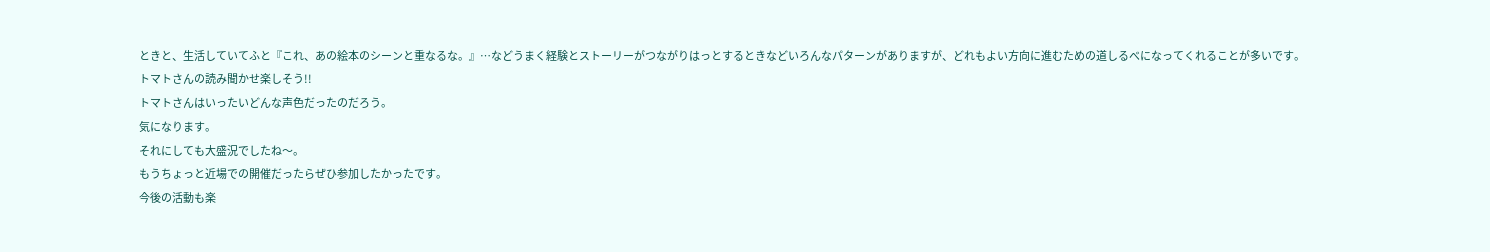ときと、生活していてふと『これ、あの絵本のシーンと重なるな。』…などうまく経験とストーリーがつながりはっとするときなどいろんなパターンがありますが、どれもよい方向に進むための道しるべになってくれることが多いです。
トマトさんの読み聞かせ楽しそう!!
トマトさんはいったいどんな声色だったのだろう。
気になります。
それにしても大盛況でしたね〜。
もうちょっと近場での開催だったらぜひ参加したかったです。
今後の活動も楽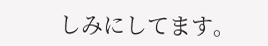しみにしてます。